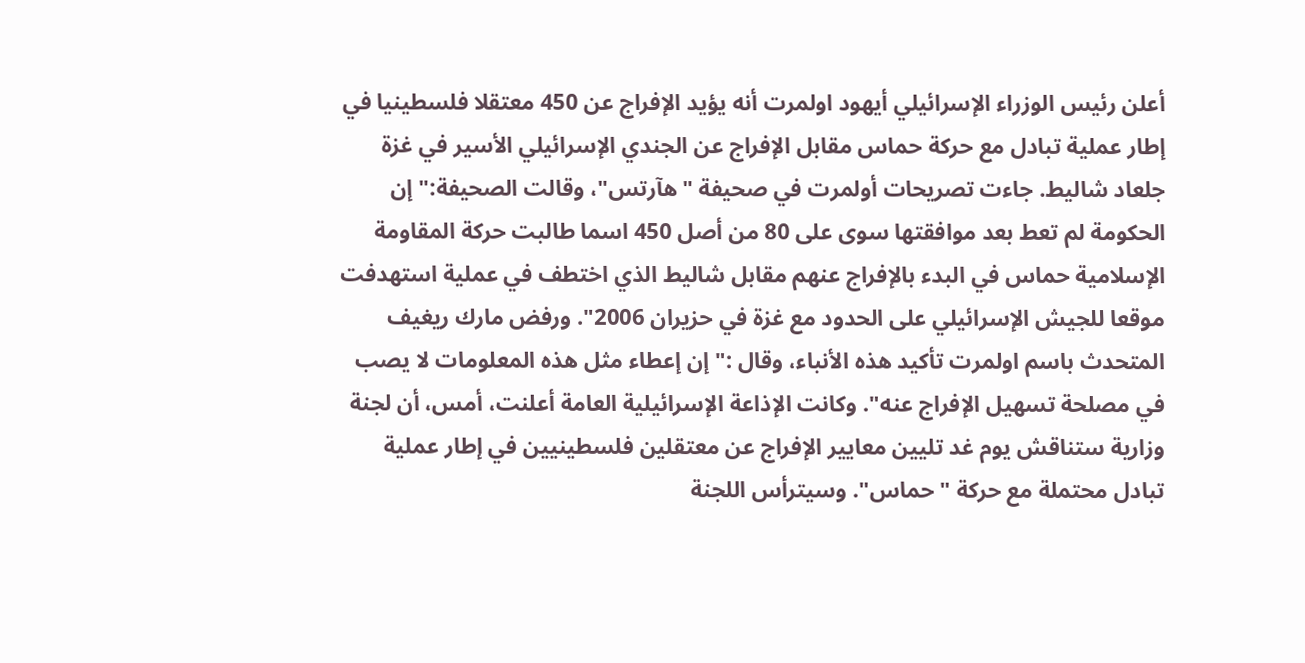أعلن رئيس الوزراء الإسرائيلي أيهود اولمرت أنه يؤيد الإفراج عن 450 معتقلا فلسطينيا في إطار عملية تبادل مع حركة حماس مقابل الإفراج عن الجندي الإسرائيلي الأسير في غزة جلعاد شاليط. جاءت تصريحات أولمرت في صحيفة "هآرتس"، وقالت الصحيفة:"إن الحكومة لم تعط بعد موافقتها سوى على 80 من أصل 450 اسما طالبت حركة المقاومة الإسلامية حماس في البدء بالإفراج عنهم مقابل شاليط الذي اختطف في عملية استهدفت موقعا للجيش الإسرائيلي على الحدود مع غزة في حزيران 2006". ورفض مارك ريغيف المتحدث باسم اولمرت تأكيد هذه الأنباء، وقال :"إن إعطاء مثل هذه المعلومات لا يصب في مصلحة تسهيل الإفراج عنه". وكانت الإذاعة الإسرائيلية العامة أعلنت، أمس، أن لجنة وزارية ستناقش يوم غد تليين معايير الإفراج عن معتقلين فلسطينيين في إطار عملية تبادل محتملة مع حركة "حماس". وسيترأس اللجنة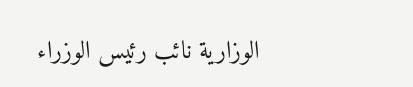الوزارية نائب رئيس الوزراء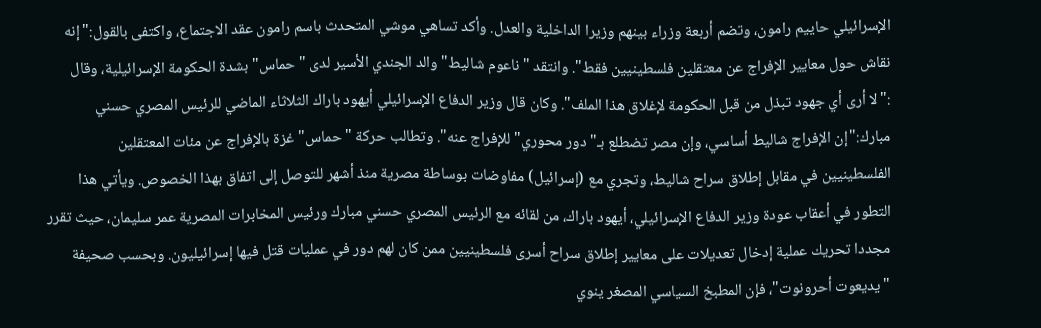الإسرائيلي حاييم رامون، وتضم أربعة وزراء بينهم وزيرا الداخلية والعدل. وأكد تساهي موشي المتحدث باسم رامون عقد الاجتماع، واكتفى بالقول:"إنه نقاش حول معايير الإفراج عن معتقلين فلسطينيين فقط". وانتقد "ناعوم شاليط" والد الجندي الأسير لدى "حماس" بشدة الحكومة الإسرائيلية، وقال :"لا أرى أي جهود تبذل من قبل الحكومة لإغلاق هذا الملف". وكان قال وزير الدفاع الإسرائيلي أيهود باراك الثلاثاء الماضي للرئيس المصري حسني مبارك:"إن الإفراج شاليط أساسي، وإن مصر تضطلع بـ"دور محوري" للإفراج عنه". وتطالب حركة "حماس" غزة بالإفراج عن مئات المعتقلين الفلسطينيين في مقابل إطلاق سراح شاليط، وتجري مع (إسرائيل) مفاوضات بوساطة مصرية منذ أشهر للتوصل إلى اتفاق بهذا الخصوص. ويأتي هذا التطور في أعقاب عودة وزير الدفاع الإسرائيلي، أيهود باراك، من لقائه مع الرئيس المصري حسني مبارك ورئيس المخابرات المصرية عمر سليمان، حيث تقرر مجددا تحريك عملية إدخال تعديلات على معايير إطلاق سراح أسرى فلسطينيين ممن كان لهم دور في عمليات قتل فيها إسرائيليون. وبحسب صحيفة "يديعوت أحرونوت"، فإن المطبخ السياسي المصغر ينوي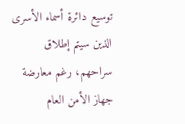توسيع دائرة أسماء الأسرى الذين سيتم إطلاق سراحهم، رغم معارضة جهاز الأمن العام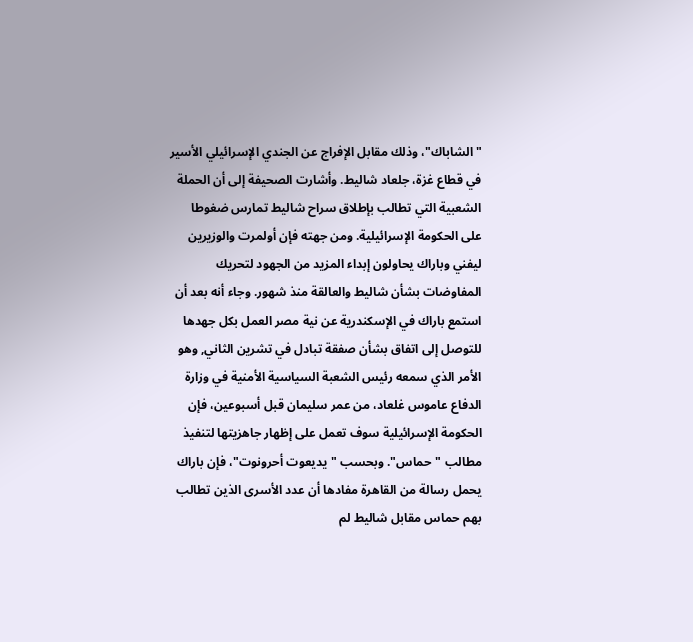"الشاباك"، وذلك مقابل الإفراج عن الجندي الإسرائيلي الأسير في قطاع غزة، جلعاد شاليط. وأشارت الصحيفة إلى أن الحملة الشعبية التي تطالب بإطلاق سراح شاليط تمارس ضغوطا على الحكومة الإسرائيلية. ومن جهته فإن أولمرت والوزيرين ليفني وباراك يحاولون إبداء المزيد من الجهود لتحريك المفاوضات بشأن شاليط والعالقة منذ شهور. وجاء أنه بعد أن استمع باراك في الإسكندرية عن نية مصر العمل بكل جهدها للتوصل إلى اتفاق بشأن صفقة تبادل في تشرين الثاني, وهو الأمر الذي سمعه رئيس الشعبة السياسية الأمنية في وزارة الدفاع عاموس غلعاد، من عمر سليمان قبل أسبوعين، فإن الحكومة الإسرائيلية سوف تعمل على إظهار جاهزيتها لتنفيذ مطالب "حماس". وبحسب "يديعوت أحرونوت"، فإن باراك يحمل رسالة من القاهرة مفادها أن عدد الأسرى الذين تطالب بهم حماس مقابل شاليط لم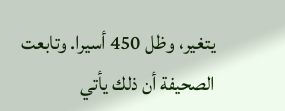يتغير، وظل 450 أسيرا. وتابعت الصحيفة أن ذلك يأتي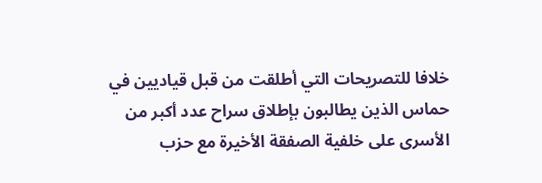خلافا للتصريحات التي أطلقت من قبل قياديين في حماس الذين يطالبون بإطلاق سراح عدد أكبر من الأسرى على خلفية الصفقة الأخيرة مع حزب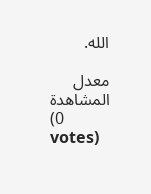الله.

معدل المشاهدة
(0 votes)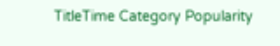TitleTime Category Popularity